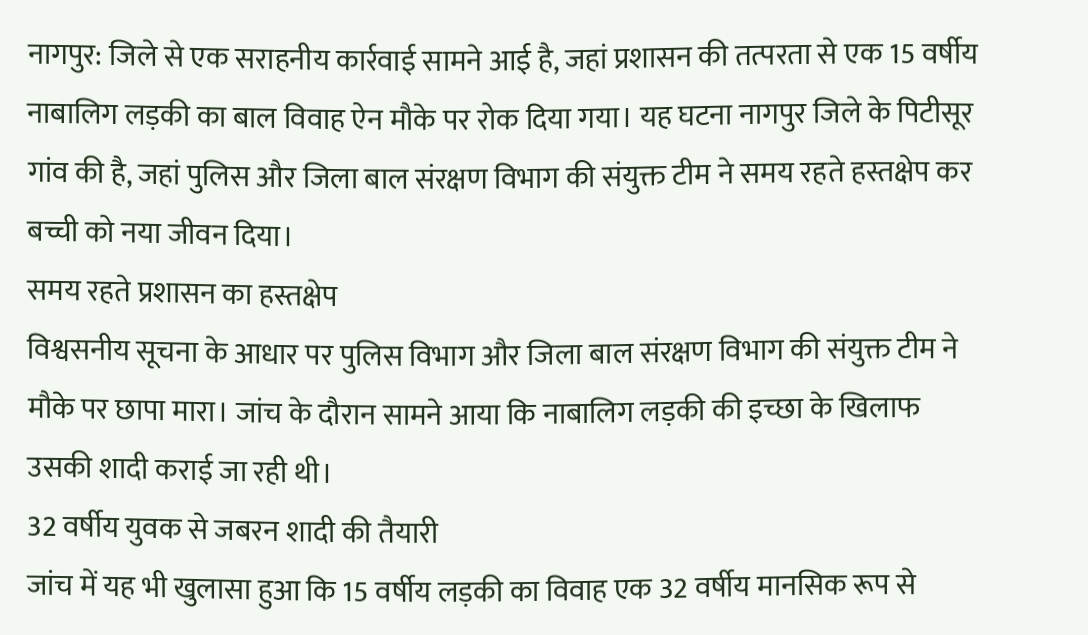नागपुर: जिले से एक सराहनीय कार्रवाई सामने आई है, जहां प्रशासन की तत्परता से एक 15 वर्षीय नाबालिग लड़की का बाल विवाह ऐन मौके पर रोक दिया गया। यह घटना नागपुर जिले के पिटीसूर गांव की है, जहां पुलिस और जिला बाल संरक्षण विभाग की संयुक्त टीम ने समय रहते हस्तक्षेप कर बच्ची को नया जीवन दिया।
समय रहते प्रशासन का हस्तक्षेप
विश्वसनीय सूचना के आधार पर पुलिस विभाग और जिला बाल संरक्षण विभाग की संयुक्त टीम ने मौके पर छापा मारा। जांच के दौरान सामने आया कि नाबालिग लड़की की इच्छा के खिलाफ उसकी शादी कराई जा रही थी।
32 वर्षीय युवक से जबरन शादी की तैयारी
जांच में यह भी खुलासा हुआ कि 15 वर्षीय लड़की का विवाह एक 32 वर्षीय मानसिक रूप से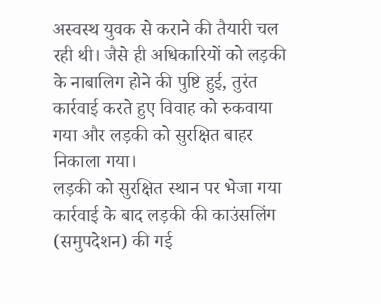अस्वस्थ युवक से कराने की तैयारी चल रही थी। जैसे ही अधिकारियों को लड़की के नाबालिग होने की पुष्टि हुई, तुरंत कार्रवाई करते हुए विवाह को रुकवाया गया और लड़की को सुरक्षित बाहर निकाला गया।
लड़की को सुरक्षित स्थान पर भेजा गया
कार्रवाई के बाद लड़की की काउंसलिंग (समुपदेशन) की गई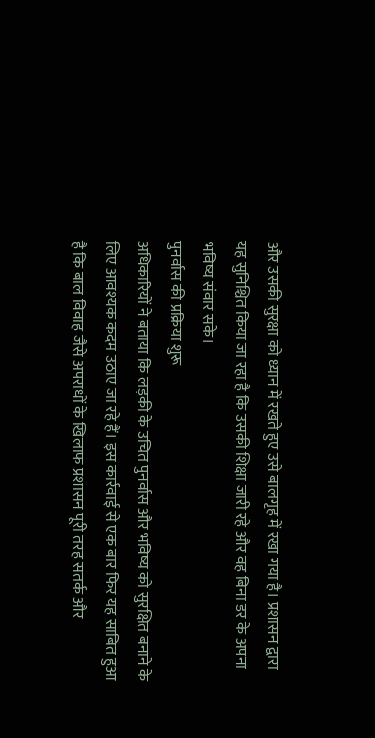और उसकी सुरक्षा को ध्यान में रखते हुए उसे बालगृह में रखा गया है। प्रशासन द्वारा यह सुनिश्चित किया जा रहा है कि उसकी शिक्षा जारी रहे और वह बिना डर के अपना भविष्य संवार सके।
पुनर्वास की प्रक्रिया शुरू
अधिकारियों ने बताया कि लड़की के उचित पुनर्वास और भविष्य को सुरक्षित बनाने के लिए आवश्यक कदम उठाए जा रहे हैं। इस कार्रवाई से एक बार फिर यह साबित हुआ है कि बाल विवाह जैसे अपराधों के खिलाफ प्रशासन पूरी तरह सतर्क और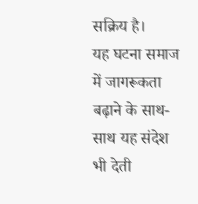सक्रिय है।
यह घटना समाज में जागरूकता बढ़ाने के साथ-साथ यह संदेश भी देती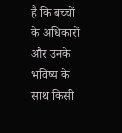है कि बच्चों के अधिकारों और उनके भविष्य के साथ किसी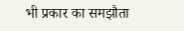भी प्रकार का समझौता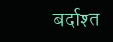बर्दाश्त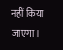नहीं किया जाएगा।